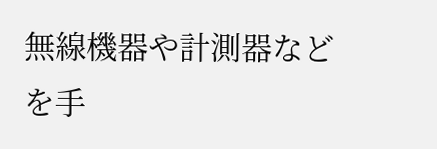無線機器や計測器などを手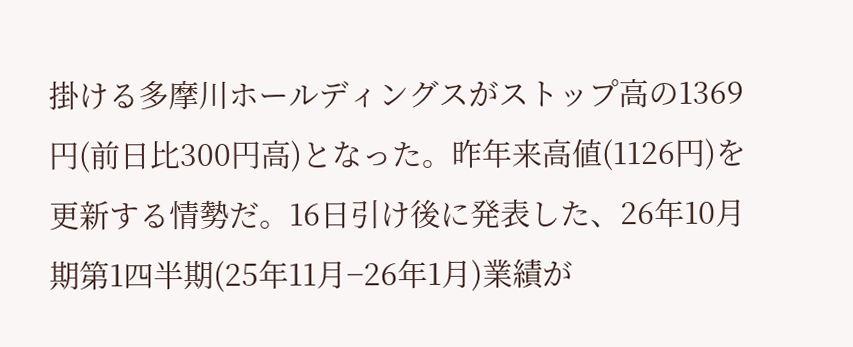掛ける多摩川ホールディングスがストップ高の1369円(前日比300円高)となった。昨年来高値(1126円)を更新する情勢だ。16日引け後に発表した、26年10月期第1四半期(25年11月−26年1月)業績が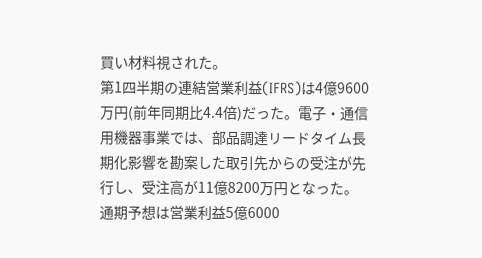買い材料視された。
第1四半期の連結営業利益(IFRS)は4億9600万円(前年同期比4.4倍)だった。電子・通信用機器事業では、部品調達リードタイム長期化影響を勘案した取引先からの受注が先行し、受注高が11億8200万円となった。
通期予想は営業利益5億6000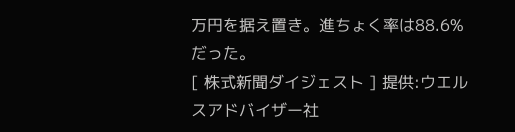万円を据え置き。進ちょく率は88.6%だった。
[ 株式新聞ダイジェスト ] 提供:ウエルスアドバイザー社